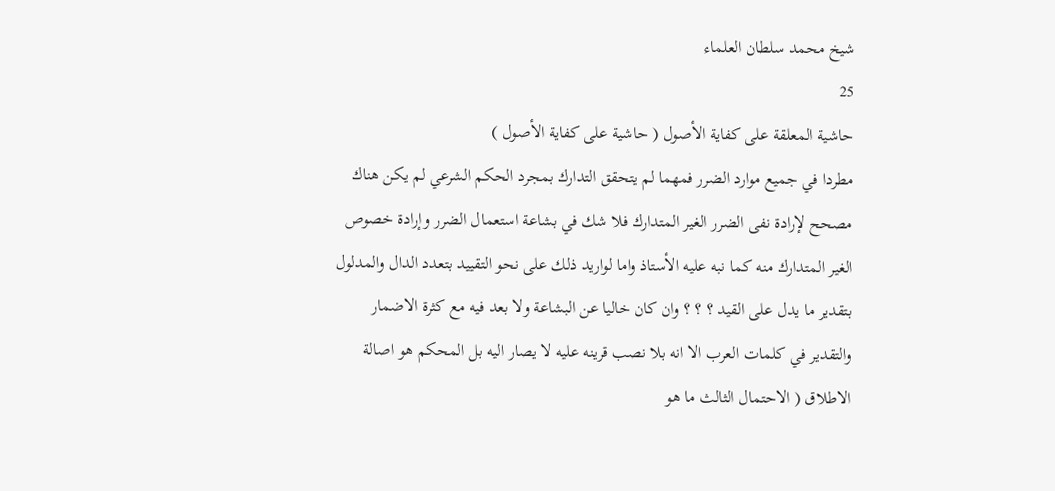شيخ محمد سلطان العلماء
25
حاشية المعلقة على كفاية الأصول ( حاشية على كفاية الأصول )
مطردا في جميع موارد الضرر فمهما لم يتحقق التدارك بمجرد الحكم الشرعي لم يكن هناك مصحح لإرادة نفى الضرر الغير المتدارك فلا شك في بشاعة استعمال الضرر وإرادة خصوص الغير المتدارك منه كما نبه عليه الأستاذ واما لواريد ذلك على نحو التقييد بتعدد الدال والمدلول بتقدير ما يدل على القيد ؟ ؟ ؟ وان كان خاليا عن البشاعة ولا بعد فيه مع كثرة الاضمار والتقدير في كلمات العرب الا انه بلا نصب قرينه عليه لا يصار اليه بل المحكم هو اصالة الاطلاق ( الاحتمال الثالث ما هو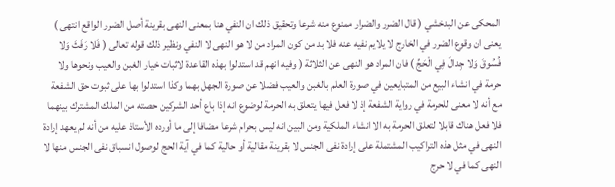المحكى عن البدخشي ( قال الضرر والضرار ممنوع منه شرعا وتحقيق ذلك ان النفي هنا بمعنى النهى بقرينة أصل الضرر الواقع انتهى ) يعنى ان وقوع الضرر في الخارج لا يلايم نفيه عنه فلا بد من كون المراد من لا هو النهى لا النفي ونظير ذلك قوله تعالى ( فَلا رَفَثَ وَلا فُسُوقَ وَلا جِدالَ فِي الْحَجِّ ) فان المراد هو النهى عن الثلاثة ( وفيه انهم قد استدلوا بهذه القاعدة لاثبات خيار الغبن والعيب ونحوها ولا حرمة في انشاء البيع من المتبايعين في صورة العلم بالغبن والعيب فضلا عن صورة الجهل بهما وكذا استدلوا بها على ثبوت حق الشفعة مع أنه لا معنى للحرمة في رواية الشفعة إذ لا فعل فيها يتعلق به الحرمة لوضوع انه إذا باع أحد الشركين حصته من الملك المشترك بينهما فلا فعل هناك قابلا لتعلق الحرمة به الا انشاء الملكية ومن البين انه ليس بحرام شرعا مضافا إلى ما أورده الأستاذ عليه من أنه لم يعهد إرادة النهى في مثل هذه التراكيب المشتملة على إرادة نفى الجنس لا بقرينة مقالية أو حالية كما في آية الحج لوصول انسباق نفى الجنس منها لا النهى كما في لا حرج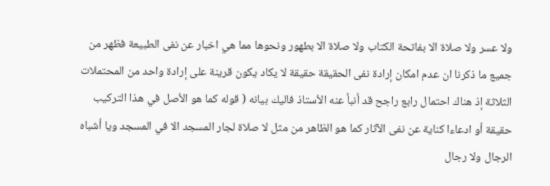ولا عسر ولا صلاة الا بفاتحة الكتاب ولا صلاة الا بطهور ونحوها مما هي اخبار عن نفى الطبيعة فظهر من جميع ما ذكرنا ان عدم امكان إرادة نفى الحقيقة حقيقة لا يكاد يكون قرينة على إرادة واحد من المحتملات الثلاثة إذ هناك احتمال رابع راجح قد أنبأ عنه الأستاذ فاليك بيانه ( قوله كما هو الأصل في هذا التركيب حقيقة أو ادعاءا كناية عن نفى الآثار كما هو الظاهر من مثل لا صلاة لجار المسجد الا في المسجد ويا أشباه الرجال ولا رجال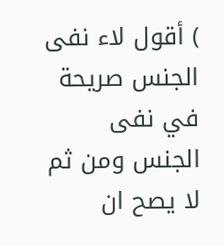) أقول لاء نفى الجنس صريحة في نفى الجنس ومن ثم لا يصح ان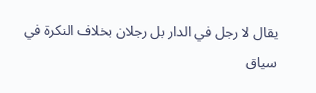يقال لا رجل في الدار بل رجلان بخلاف النكرة في سياق